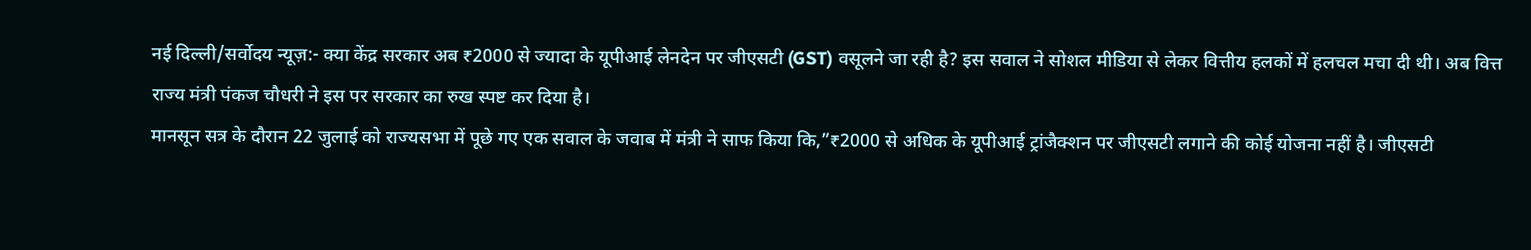नई दिल्ली/सर्वोदय न्यूज़:- क्या केंद्र सरकार अब ₹2000 से ज्यादा के यूपीआई लेनदेन पर जीएसटी (GST) वसूलने जा रही है? इस सवाल ने सोशल मीडिया से लेकर वित्तीय हलकों में हलचल मचा दी थी। अब वित्त राज्य मंत्री पंकज चौधरी ने इस पर सरकार का रुख स्पष्ट कर दिया है।
मानसून सत्र के दौरान 22 जुलाई को राज्यसभा में पूछे गए एक सवाल के जवाब में मंत्री ने साफ किया कि,”₹2000 से अधिक के यूपीआई ट्रांजैक्शन पर जीएसटी लगाने की कोई योजना नहीं है। जीएसटी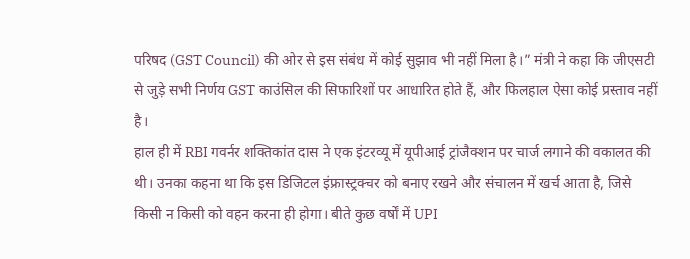परिषद (GST Council) की ओर से इस संबंध में कोई सुझाव भी नहीं मिला है।” मंत्री ने कहा कि जीएसटी से जुड़े सभी निर्णय GST काउंसिल की सिफारिशों पर आधारित होते हैं, और फिलहाल ऐसा कोई प्रस्ताव नहीं है।
हाल ही में RBI गवर्नर शक्तिकांत दास ने एक इंटरव्यू में यूपीआई ट्रांजैक्शन पर चार्ज लगाने की वकालत की थी। उनका कहना था कि इस डिजिटल इंफ्रास्ट्रक्चर को बनाए रखने और संचालन में खर्च आता है, जिसे किसी न किसी को वहन करना ही होगा। बीते कुछ वर्षों में UPI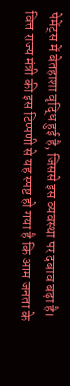पेमेंट्स में बेतहाशा वृद्धि हुई है, जिससे इस व्यवस्था पर दबाव बढ़ा है।
वित्त राज्य मंत्री की इस टिप्पणी से यह स्पष्ट हो गया है कि आम जनता के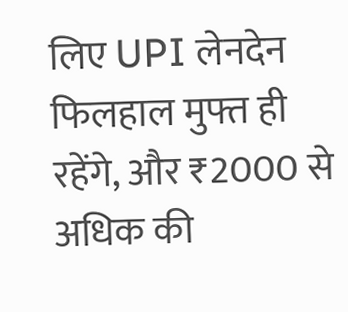लिए UPI लेनदेन फिलहाल मुफ्त ही रहेंगे, और ₹2000 से अधिक की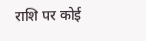राशि पर कोई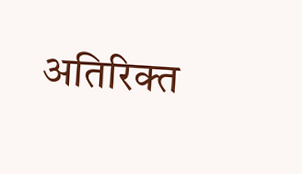अतिरिक्त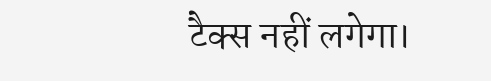टैक्स नहीं लगेगा।